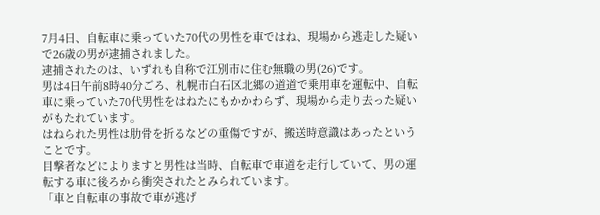7月4日、自転車に乗っていた70代の男性を車ではね、現場から逃走した疑いで26歳の男が逮捕されました。
逮捕されたのは、いずれも自称で江別市に住む無職の男(26)です。
男は4日午前8時40分ごろ、札幌市白石区北郷の道道で乗用車を運転中、自転車に乗っていた70代男性をはねたにもかかわらず、現場から走り去った疑いがもたれています。
はねられた男性は肋骨を折るなどの重傷ですが、搬送時意識はあったということです。
目撃者などによりますと男性は当時、自転車で車道を走行していて、男の運転する車に後ろから衝突されたとみられています。
「車と自転車の事故で車が逃げ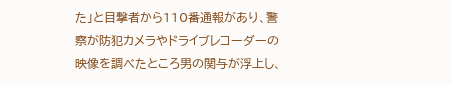た」と目撃者から110番通報があり、警察が防犯カメラやドライブレコーダーの映像を調べたところ男の関与が浮上し、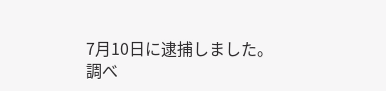7月10日に逮捕しました。
調べ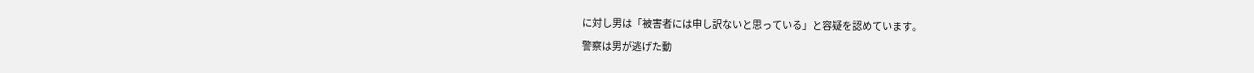に対し男は「被害者には申し訳ないと思っている」と容疑を認めています。
警察は男が逃げた動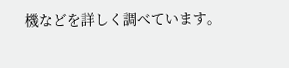機などを詳しく調べています。